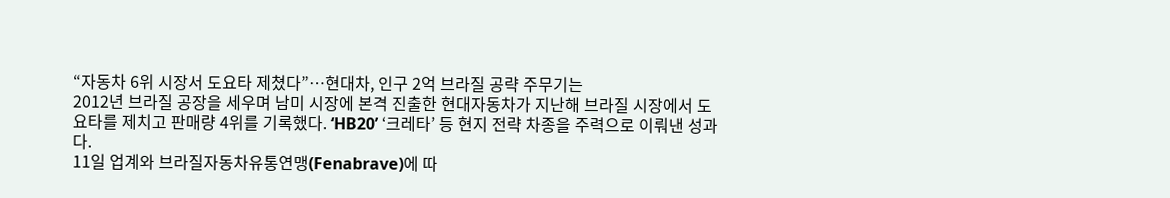“자동차 6위 시장서 도요타 제쳤다”…현대차, 인구 2억 브라질 공략 주무기는
2012년 브라질 공장을 세우며 남미 시장에 본격 진출한 현대자동차가 지난해 브라질 시장에서 도요타를 제치고 판매량 4위를 기록했다. ‘HB20’ ‘크레타’ 등 현지 전략 차종을 주력으로 이뤄낸 성과다.
11일 업계와 브라질자동차유통연맹(Fenabrave)에 따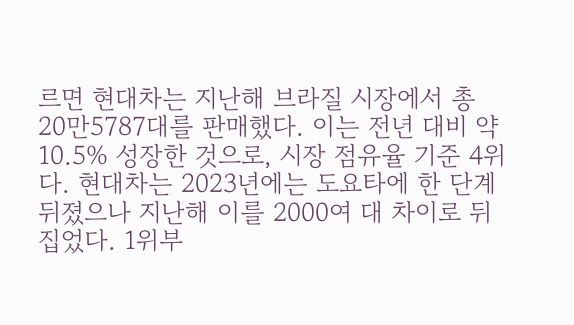르면 현대차는 지난해 브라질 시장에서 총 20만5787대를 판매했다. 이는 전년 대비 약 10.5% 성장한 것으로, 시장 점유율 기준 4위다. 현대차는 2023년에는 도요타에 한 단계 뒤졌으나 지난해 이를 2000여 대 차이로 뒤집었다. 1위부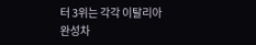터 3위는 각각 이탈리아 완성차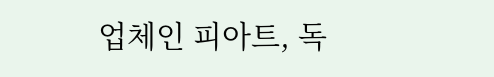업체인 피아트, 독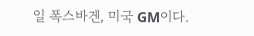일 폭스바겐, 미국 GM이다.